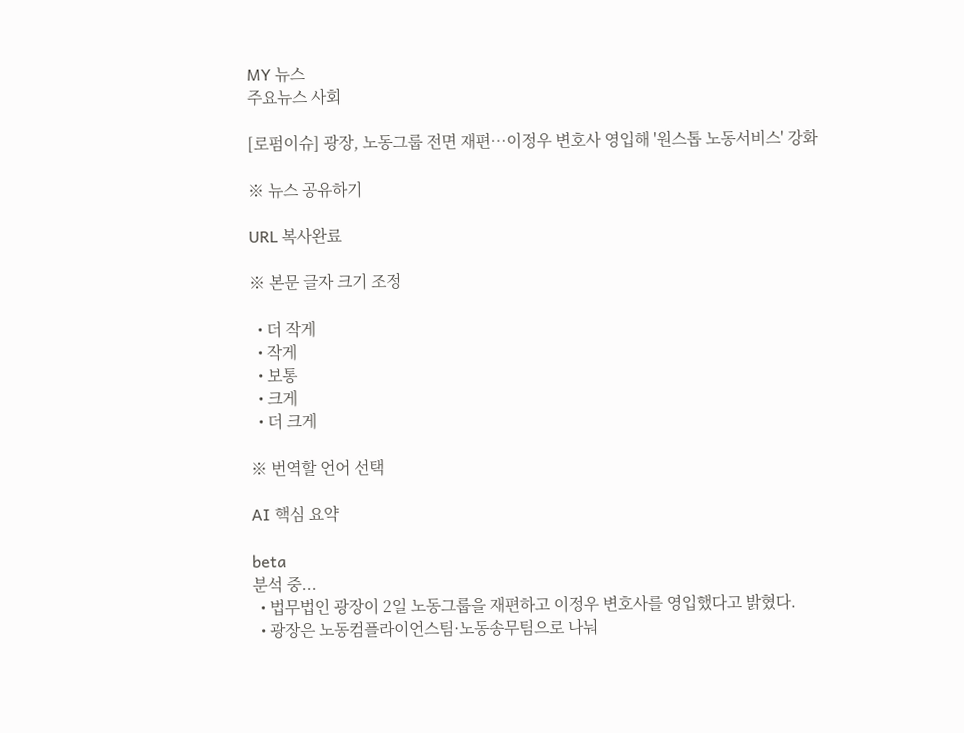MY 뉴스
주요뉴스 사회

[로펌이슈] 광장, 노동그룹 전면 재편…이정우 변호사 영입해 '원스톱 노동서비스' 강화

※ 뉴스 공유하기

URL 복사완료

※ 본문 글자 크기 조정

  • 더 작게
  • 작게
  • 보통
  • 크게
  • 더 크게

※ 번역할 언어 선택

AI 핵심 요약

beta
분석 중...
  • 법무법인 광장이 2일 노동그룹을 재편하고 이정우 변호사를 영입했다고 밝혔다.
  • 광장은 노동컴플라이언스팀·노동송무팀으로 나눠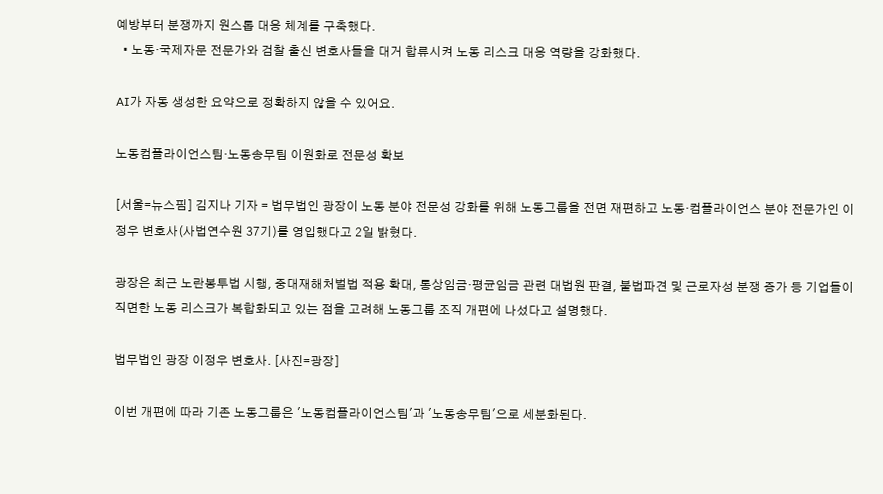예방부터 분쟁까지 원스톱 대응 체계를 구축했다.
  • 노동·국제자문 전문가와 검찰 출신 변호사들을 대거 합류시켜 노동 리스크 대응 역량을 강화했다.

AI가 자동 생성한 요약으로 정확하지 않을 수 있어요.

노동컴플라이언스팀·노동송무팀 이원화로 전문성 확보

[서울=뉴스핌] 김지나 기자 = 법무법인 광장이 노동 분야 전문성 강화를 위해 노동그룹을 전면 재편하고 노동·컴플라이언스 분야 전문가인 이정우 변호사(사법연수원 37기)를 영입했다고 2일 밝혔다.

광장은 최근 노란봉투법 시행, 중대재해처벌법 적용 확대, 통상임금·평균임금 관련 대법원 판결, 불법파견 및 근로자성 분쟁 증가 등 기업들이 직면한 노동 리스크가 복합화되고 있는 점을 고려해 노동그룹 조직 개편에 나섰다고 설명했다.

법무법인 광장 이정우 변호사. [사진=광장]

이번 개편에 따라 기존 노동그룹은 '노동컴플라이언스팀'과 '노동송무팀'으로 세분화된다.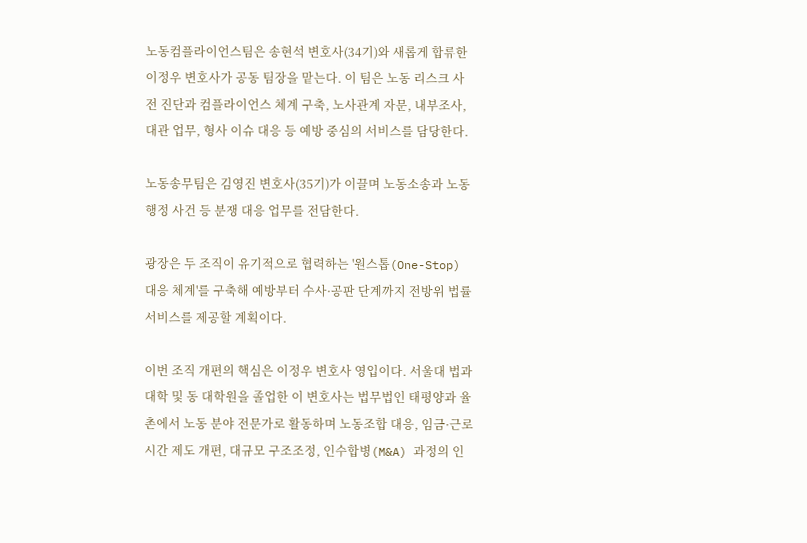노동컴플라이언스팀은 송현석 변호사(34기)와 새롭게 합류한 이정우 변호사가 공동 팀장을 맡는다. 이 팀은 노동 리스크 사전 진단과 컴플라이언스 체계 구축, 노사관계 자문, 내부조사, 대관 업무, 형사 이슈 대응 등 예방 중심의 서비스를 담당한다.

노동송무팀은 김영진 변호사(35기)가 이끌며 노동소송과 노동행정 사건 등 분쟁 대응 업무를 전담한다.

광장은 두 조직이 유기적으로 협력하는 '원스톱(One-Stop) 대응 체계'를 구축해 예방부터 수사·공판 단계까지 전방위 법률서비스를 제공할 계획이다.

이번 조직 개편의 핵심은 이정우 변호사 영입이다. 서울대 법과대학 및 동 대학원을 졸업한 이 변호사는 법무법인 태평양과 율촌에서 노동 분야 전문가로 활동하며 노동조합 대응, 임금·근로시간 제도 개편, 대규모 구조조정, 인수합병(M&A) 과정의 인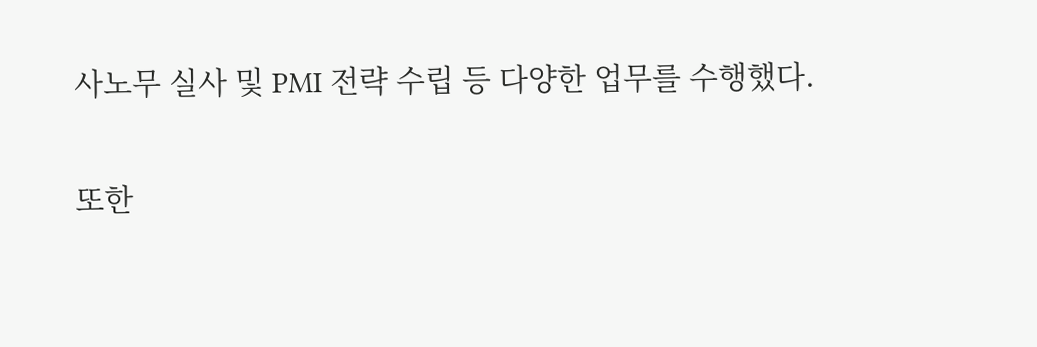사노무 실사 및 PMI 전략 수립 등 다양한 업무를 수행했다.

또한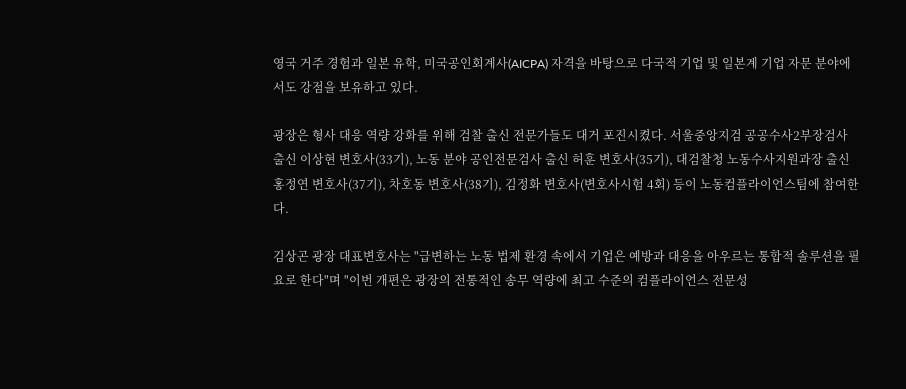영국 거주 경험과 일본 유학, 미국공인회계사(AICPA) 자격을 바탕으로 다국적 기업 및 일본계 기업 자문 분야에서도 강점을 보유하고 있다.

광장은 형사 대응 역량 강화를 위해 검찰 출신 전문가들도 대거 포진시켰다. 서울중앙지검 공공수사2부장검사 출신 이상현 변호사(33기), 노동 분야 공인전문검사 출신 허훈 변호사(35기), 대검찰청 노동수사지원과장 출신 홍정연 변호사(37기), 차호동 변호사(38기), 김정화 변호사(변호사시험 4회) 등이 노동컴플라이언스팀에 참여한다.

김상곤 광장 대표변호사는 "급변하는 노동 법제 환경 속에서 기업은 예방과 대응을 아우르는 통합적 솔루션을 필요로 한다"며 "이번 개편은 광장의 전통적인 송무 역량에 최고 수준의 컴플라이언스 전문성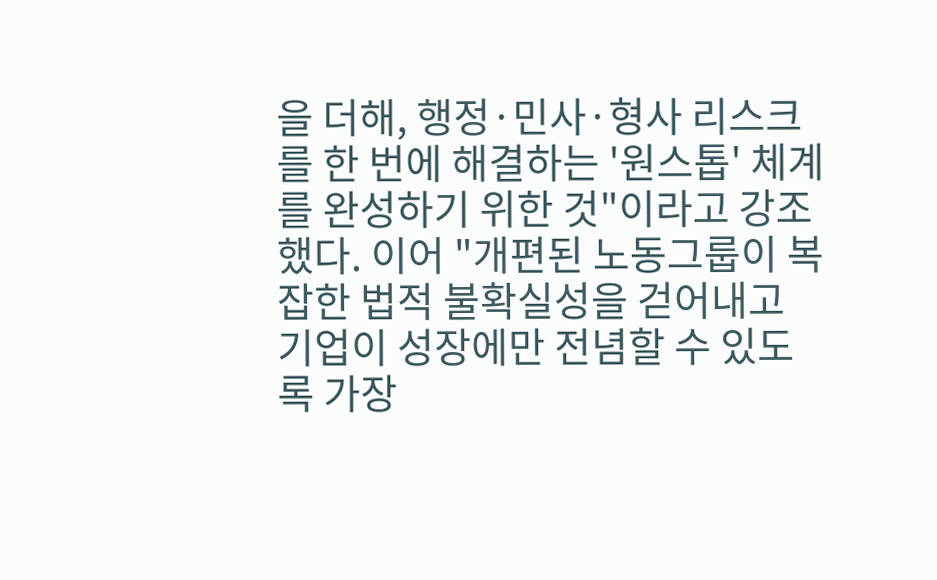을 더해, 행정·민사·형사 리스크를 한 번에 해결하는 '원스톱' 체계를 완성하기 위한 것"이라고 강조했다. 이어 "개편된 노동그룹이 복잡한 법적 불확실성을 걷어내고 기업이 성장에만 전념할 수 있도록 가장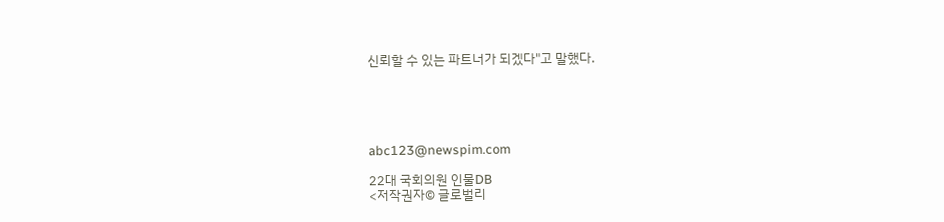신뢰할 수 있는 파트너가 되겠다"고 말했다.





abc123@newspim.com

22대 국회의원 인물DB
<저작권자© 글로벌리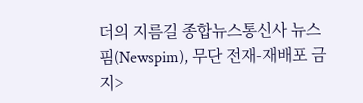더의 지름길 종합뉴스통신사 뉴스핌(Newspim), 무단 전재-재배포 금지>